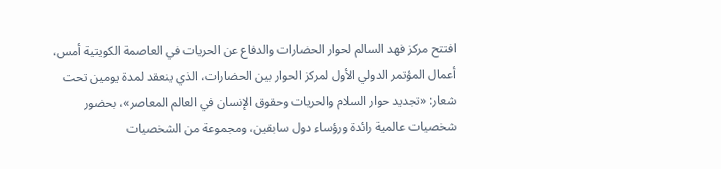افتتح مركز فهد السالم لحوار الحضارات والدفاع عن الحريات في العاصمة الكويتية أمس، أعمال المؤتمر الدولي الأول لمركز الحوار بين الحضارات، الذي ينعقد لمدة يومين تحت شعار: «تجديد حوار السلام والحريات وحقوق الإنسان في العالم المعاصر»، بحضور شخصيات عالمية رائدة ورؤساء دول سابقين، ومجموعة من الشخصيات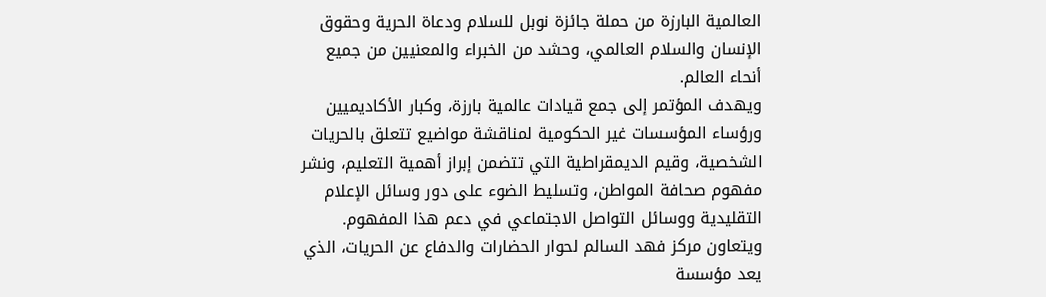العالمية البارزة من حملة جائزة نوبل للسلام ودعاة الحرية وحقوق الإنسان والسلام العالمي، وحشد من الخبراء والمعنيين من جميع أنحاء العالم.
ويهدف المؤتمر إلى جمع قيادات عالمية بارزة، وكبار الأكاديميين ورؤساء المؤسسات غير الحكومية لمناقشة مواضيع تتعلق بالحريات الشخصية، وقيم الديمقراطية التي تتضمن إبراز أهمية التعليم، ونشر مفهوم صحافة المواطن، وتسليط الضوء على دور وسائل الإعلام التقليدية ووسائل التواصل الاجتماعي في دعم هذا المفهوم. ويتعاون مركز فهد السالم لحوار الحضارات والدفاع عن الحريات، الذي يعد مؤسسة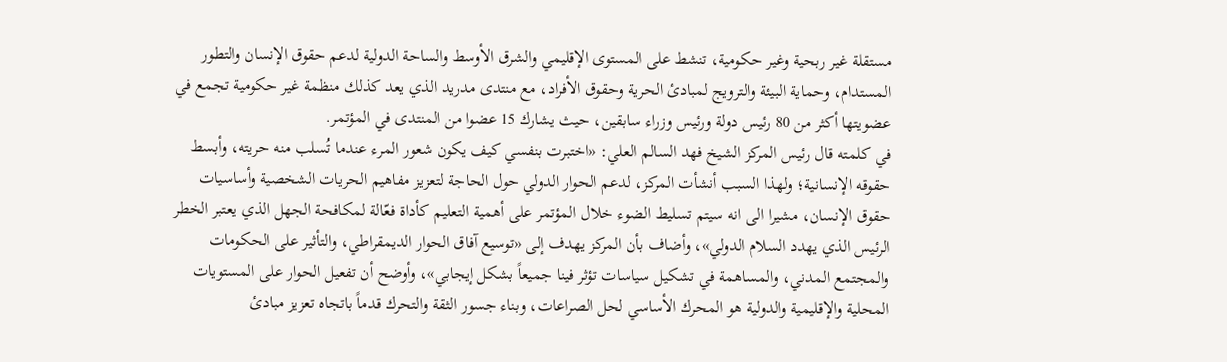مستقلة غير ربحية وغير حكومية، تنشط على المستوى الإقليمي والشرق الأوسط والساحة الدولية لدعم حقوق الإنسان والتطور المستدام، وحماية البيئة والترويج لمبادئ الحرية وحقوق الأفراد، مع منتدى مدريد الذي يعد كذلك منظمة غير حكومية تجمع في عضويتها أكثر من 80 رئيس دولة ورئيس وزراء سابقين، حيث يشارك 15 عضوا من المنتدى في المؤتمر.
في كلمته قال رئيس المركز الشيخ فهد السالم العلي: «اختبرت بنفسي كيف يكون شعور المرء عندما تُسلب منه حريته، وأبسط حقوقه الإنسانية؛ ولهذا السبب أنشأت المركز، لدعم الحوار الدولي حول الحاجة لتعزيز مفاهيم الحريات الشخصية وأساسيات حقوق الإنسان، مشيرا الى انه سيتم تسليط الضوء خلال المؤتمر على أهمية التعليم كأداة فعّالة لمكافحة الجهل الذي يعتبر الخطر الرئيس الذي يهدد السلام الدولي»، وأضاف بأن المركز يهدف إلى «توسيع آفاق الحوار الديمقراطي، والتأثير على الحكومات والمجتمع المدني، والمساهمة في تشكيل سياسات تؤثر فينا جميعاً بشكل إيجابي»، وأوضح أن تفعيل الحوار على المستويات المحلية والإقليمية والدولية هو المحرك الأساسي لحل الصراعات، وبناء جسور الثقة والتحرك قدماً باتجاه تعزيز مبادئ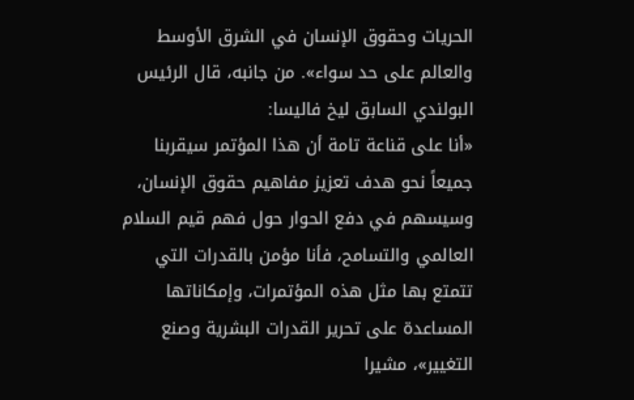الحريات وحقوق الإنسان في الشرق الأوسط والعالم على حد سواء». من جانبه، قال الرئيس البولندي السابق ليخ فاليسا:
«أنا على قناعة تامة أن هذا المؤتمر سيقربنا جميعاً نحو هدف تعزيز مفاهيم حقوق الإنسان، وسيسهم في دفع الحوار حول فهم قيم السلام العالمي والتسامح، فأنا مؤمن بالقدرات التي تتمتع بها مثل هذه المؤتمرات، وإمكاناتها المساعدة على تحرير القدرات البشرية وصنع التغيير»، مشيرا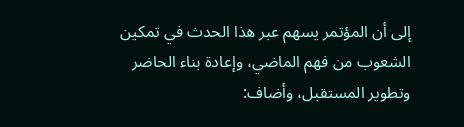إلى أن المؤتمر يسهم عبر هذا الحدث في تمكين الشعوب من فهم الماضي، وإعادة بناء الحاضر وتطوير المستقبل، وأضاف: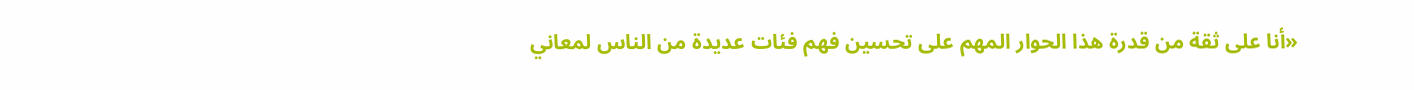«أنا على ثقة من قدرة هذا الحوار المهم على تحسين فهم فئات عديدة من الناس لمعاني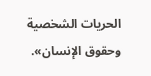الحريات الشخصية وحقوق الإنسان».